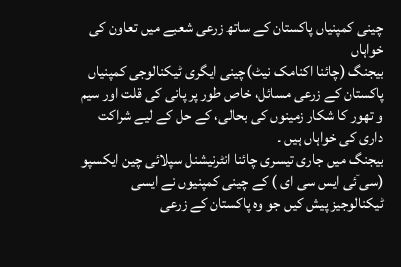چینی کمپنیاں پاکستان کے ساتھ زرعی شعبے میں تعاون کی خواہاں
بیجنگ (چائنا اکنامک نیٹ)چینی ایگری ٹیکنالوجی کمپنیاں پاکستان کے زرعی مسائل، خاص طور پر پانی کی قلت اور سیم و تھور کا شکار زمینوں کی بحالی، کے حل کے لیے شراکت داری کی خواہاں ہیں ۔
بیجنگ میں جاری تیسری چائنا انٹرنیشنل سپلائی چین ایکسپو (سی ۤئی ایس سی ای ) کے چینی کمپنیوں نے ایسی ٹیکنالوجیز پیش کیں جو وہ پاکستان کے زرعی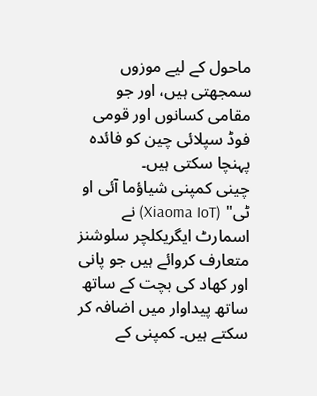ماحول کے لیے موزوں سمجھتی ہیں، اور جو مقامی کسانوں اور قومی فوڈ سپلائی چین کو فائدہ پہنچا سکتی ہیں۔
چینی کمپنی شیاؤما آئی او ٹی" (Xiaoma IoT) نے اسمارٹ ایگریکلچر سلوشنز متعارف کروائے ہیں جو پانی اور کھاد کی بچت کے ساتھ ساتھ پیداوار میں اضافہ کر سکتے ہیں۔ کمپنی کے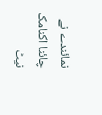نمائندے نے چائنا اکنامک نیٹ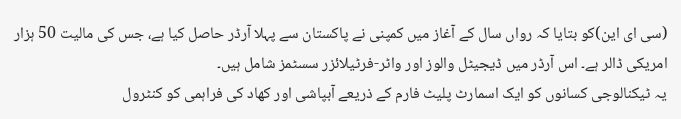(سی ای این)کو بتایا کہ رواں سال کے آغاز میں کمپنی نے پاکستان سے پہلا آرڈر حاصل کیا ہے، جس کی مالیت 50 ہزار امریکی ڈالر ہے۔ اس آرڈر میں ڈیجیٹل والوز اور واٹر-فرٹیلائزر سسٹمز شامل ہیں۔
یہ ٹیکنالوجی کسانوں کو ایک اسمارٹ پلیٹ فارم کے ذریعے آبپاشی اور کھاد کی فراہمی کو کنٹرول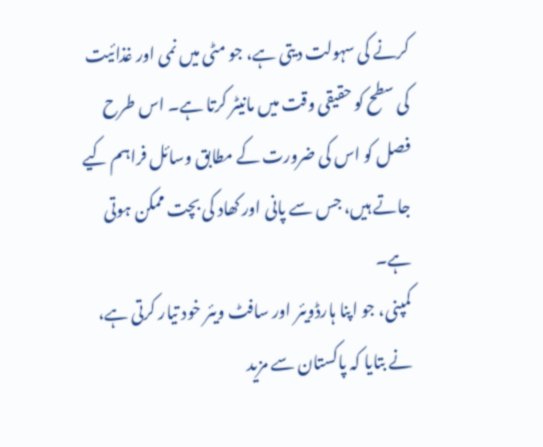کرنے کی سہولت دیتی ہے، جو مٹی میں نمی اور غذائیت کی سطح کو حقیقی وقت میں مانیٹر کرتا ہے۔ اس طرح فصل کو اس کی ضرورت کے مطابق وسائل فراہم کیے جاتے ہیں، جس سے پانی اور کھاد کی بچت ممکن ہوتی ہے۔
کمپنی، جو اپنا ہارڈویئر اور سافٹ ویئر خود تیار کرتی ہے، نے بتایا کہ پاکستان سے مزید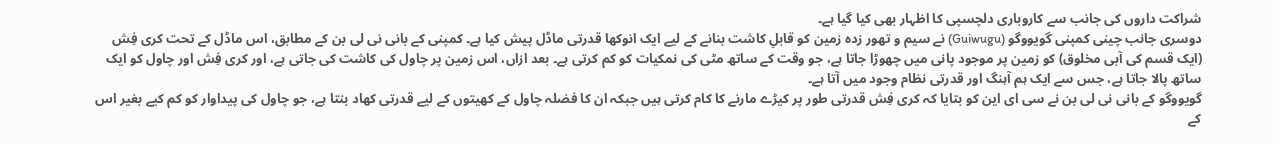شراکت داروں کی جانب سے کاروباری دلچسپی کا اظہار بھی کیا گیا ہے۔
دوسری جانب چینی کمپنی گویووگو (Guiwugu) نے سیم و تھور زدہ زمین کو قابلِ کاشت بنانے کے لیے ایک انوکھا قدرتی ماڈل پیش کیا ہے۔ کمپنی کے بانی نی لی بن کے مطابق، اس ماڈل کے تحت کری فِش (ایک قسم کی آبی مخلوق) کو زمین پر موجود پانی میں چھوڑا جاتا ہے، جو وقت کے ساتھ مٹی کی نمکیات کو کم کرتی ہے۔ بعد ازاں، اس زمین پر چاول کی کاشت کی جاتی ہے، اور کری فِش اور چاول کو ایک ساتھ پالا جاتا ہے، جس سے ایک ہم آہنگ اور قدرتی نظام وجود میں آتا ہے۔
گویووگو کے بانی نی لی بن نے سی ای این کو بتایا کہ کری فِش قدرتی طور پر کیڑے مارنے کا کام کرتی ہیں جبکہ ان کا فضلہ چاول کے کھیتوں کے لیے قدرتی کھاد بنتا ہے، جو چاول کی پیداوار کو کم کیے بغیر اس کے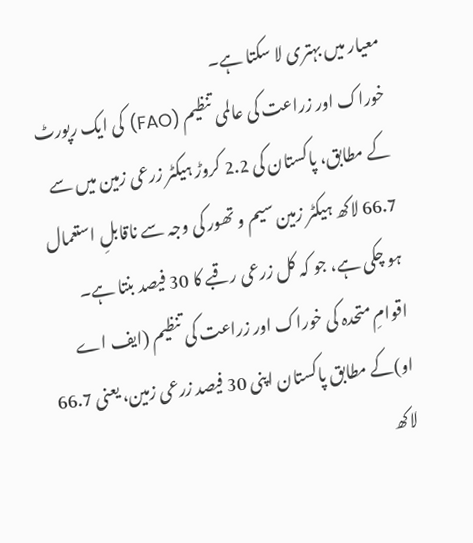معیار میں بہتری لا سکتا ہے۔
خوراک اور زراعت کی عالمی تنظیم (FAO) کی ایک رپورٹ کے مطابق، پاکستان کی 2.2 کروڑ ہیکٹر زرعی زمین میں سے 66.7 لاکھ ہیکٹر زمین سیم و تھور کی وجہ سے ناقابلِ استعمال ہو چکی ہے، جو کہ کل زرعی رقبے کا 30 فیصد بنتا ہے۔
اقوامِ متحدہ کی خوراک اور زراعت کی تنظیم (ایف اے او)کے مطابق پاکستان اپنی 30 فیصد زرعی زمین، یعنی 66.7 لاکھ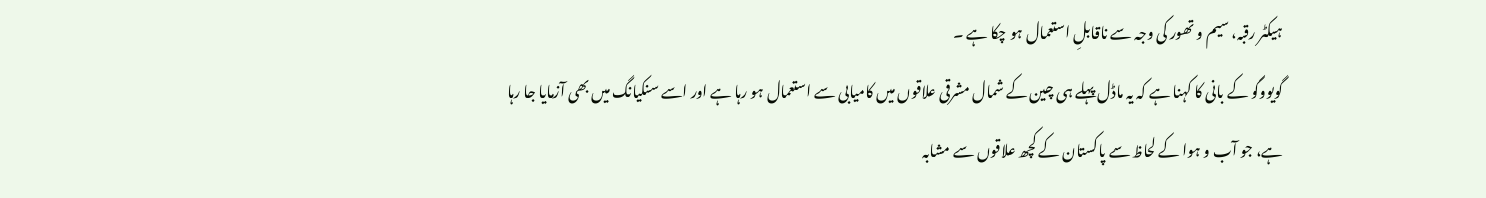ہیکٹر رقبہ، سیم و تھور کی وجہ سے ناقابلِ استعمال ہو چکا ہے ۔
گویووگو کے بانی کا کہنا ہے کہ یہ ماڈل پہلے ہی چین کے شمال مشرقی علاقوں میں کامیابی سے استعمال ہو رہا ہے اور اسے سنکیانگ میں بھی آزمایا جا رہا ہے، جو آب و ہوا کے لحاظ سے پاکستان کے کچھ علاقوں سے مشابہ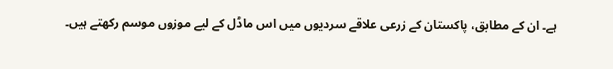ہے۔ ان کے مطابق، پاکستان کے زرعی علاقے سردیوں میں اس ماڈل کے لیے موزوں موسم رکھتے ہیں۔